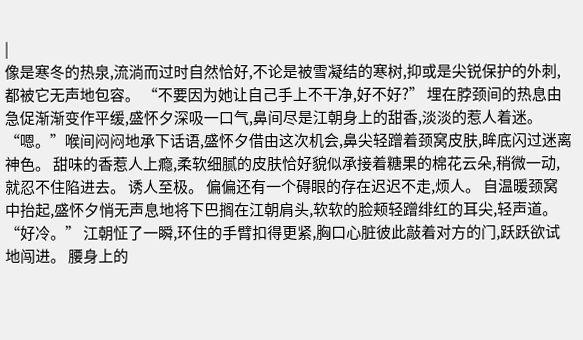|
像是寒冬的热泉,流淌而过时自然恰好,不论是被雪凝结的寒树,抑或是尖锐保护的外刺,都被它无声地包容。 “不要因为她让自己手上不干净,好不好?” 埋在脖颈间的热息由急促渐渐变作平缓,盛怀夕深吸一口气,鼻间尽是江朝身上的甜香,淡淡的惹人着迷。 “嗯。”喉间闷闷地承下话语,盛怀夕借由这次机会,鼻尖轻蹭着颈窝皮肤,眸底闪过迷离神色。 甜味的香惹人上瘾,柔软细腻的皮肤恰好貌似承接着糖果的棉花云朵,稍微一动,就忍不住陷进去。 诱人至极。 偏偏还有一个碍眼的存在迟迟不走,烦人。 自温暖颈窝中抬起,盛怀夕悄无声息地将下巴搁在江朝肩头,软软的脸颊轻蹭绯红的耳尖,轻声道。 “好冷。” 江朝怔了一瞬,环住的手臂扣得更紧,胸口心脏彼此敲着对方的门,跃跃欲试地闯进。 腰身上的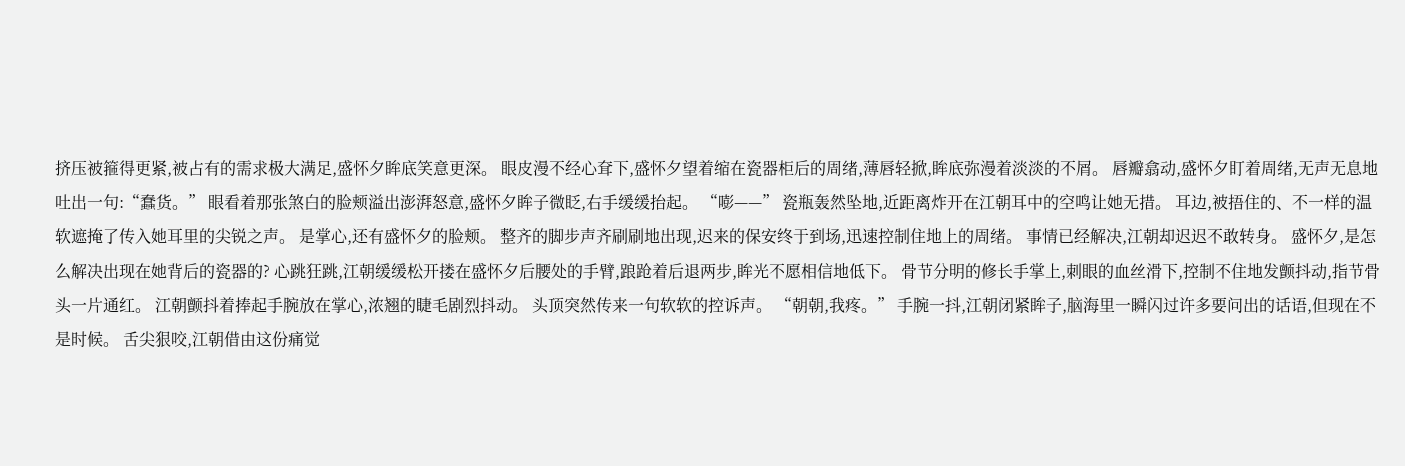挤压被箍得更紧,被占有的需求极大满足,盛怀夕眸底笑意更深。 眼皮漫不经心耷下,盛怀夕望着缩在瓷器柜后的周绪,薄唇轻掀,眸底弥漫着淡淡的不屑。 唇瓣翕动,盛怀夕盯着周绪,无声无息地吐出一句:“蠢货。” 眼看着那张煞白的脸颊溢出澎湃怒意,盛怀夕眸子微眨,右手缓缓抬起。 “嘭——” 瓷瓶轰然坠地,近距离炸开在江朝耳中的空鸣让她无措。 耳边,被捂住的、不一样的温软遮掩了传入她耳里的尖锐之声。 是掌心,还有盛怀夕的脸颊。 整齐的脚步声齐刷刷地出现,迟来的保安终于到场,迅速控制住地上的周绪。 事情已经解决,江朝却迟迟不敢转身。 盛怀夕,是怎么解决出现在她背后的瓷器的? 心跳狂跳,江朝缓缓松开搂在盛怀夕后腰处的手臂,踉跄着后退两步,眸光不愿相信地低下。 骨节分明的修长手掌上,刺眼的血丝滑下,控制不住地发颤抖动,指节骨头一片通红。 江朝颤抖着捧起手腕放在掌心,浓翘的睫毛剧烈抖动。 头顶突然传来一句软软的控诉声。 “朝朝,我疼。” 手腕一抖,江朝闭紧眸子,脑海里一瞬闪过许多要问出的话语,但现在不是时候。 舌尖狠咬,江朝借由这份痛觉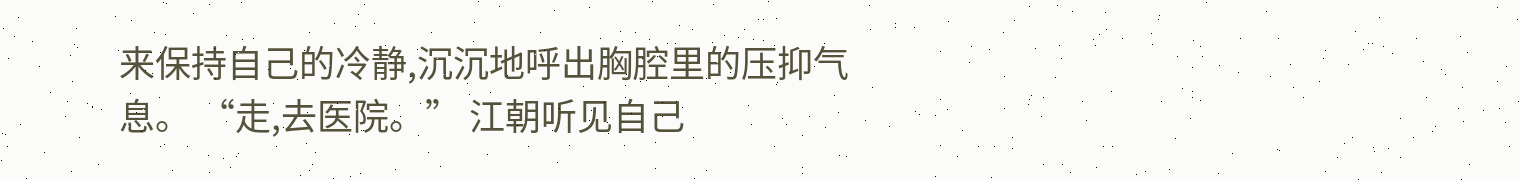来保持自己的冷静,沉沉地呼出胸腔里的压抑气息。 “走,去医院。” 江朝听见自己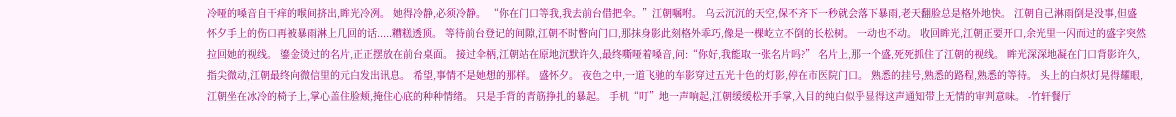冷哑的嗓音自干痒的喉间挤出,眸光冷冽。 她得冷静,必须冷静。 “你在门口等我,我去前台借把伞。”江朝嘱咐。 乌云沉沉的天空,保不齐下一秒就会落下暴雨,老天翻脸总是格外地快。 江朝自己淋雨倒是没事,但盛怀夕手上的伤口再被暴雨淋上几回的话.....糟糕透顶。 等待前台登记的间隙,江朝不时瞥向门口,那抹身影此刻格外乖巧,像是一棵屹立不倒的长松树。 一动也不动。 收回眸光,江朝正要开口,余光里一闪而过的盛字突然拉回她的视线。 鎏金烫过的名片,正正摆放在前台桌面。 接过伞柄,江朝站在原地沉默许久,最终嘶哑着嗓音,问:“你好,我能取一张名片吗?” 名片上,那一个盛,死死抓住了江朝的视线。 眸光深深地凝在门口背影许久,指尖微动,江朝最终向微信里的元白发出讯息。 希望,事情不是她想的那样。 盛怀夕。 夜色之中,一道飞驰的车影穿过五光十色的灯影,停在市医院门口。 熟悉的挂号,熟悉的路程,熟悉的等待。 头上的白炽灯晃得耀眼,江朝坐在冰冷的椅子上,掌心盖住脸颊,掩住心底的种种情绪。 只是手背的青筋挣扎的暴起。 手机“叮”地一声响起,江朝缓缓松开手掌,入目的纯白似乎显得这声通知带上无情的审判意味。 -竹轩餐厅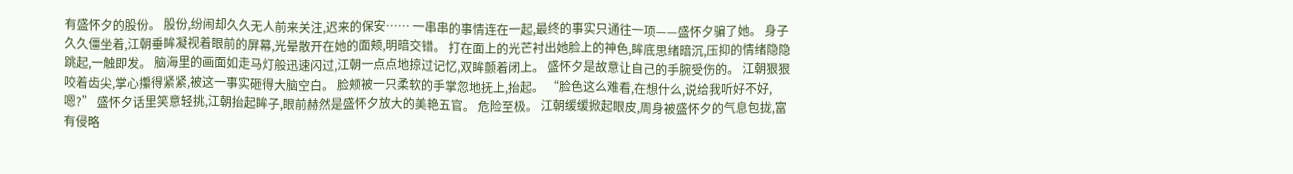有盛怀夕的股份。 股份,纷闹却久久无人前来关注,迟来的保安…… 一串串的事情连在一起,最终的事实只通往一项——盛怀夕骗了她。 身子久久僵坐着,江朝垂眸凝视着眼前的屏幕,光晕散开在她的面颊,明暗交错。 打在面上的光芒衬出她脸上的神色,眸底思绪暗沉,压抑的情绪隐隐跳起,一触即发。 脑海里的画面如走马灯般迅速闪过,江朝一点点地掠过记忆,双眸颤着闭上。 盛怀夕是故意让自己的手腕受伤的。 江朝狠狠咬着齿尖,掌心攥得紧紧,被这一事实砸得大脑空白。 脸颊被一只柔软的手掌忽地抚上,抬起。 “脸色这么难看,在想什么,说给我听好不好,嗯?” 盛怀夕话里笑意轻挑,江朝抬起眸子,眼前赫然是盛怀夕放大的美艳五官。 危险至极。 江朝缓缓掀起眼皮,周身被盛怀夕的气息包拢,富有侵略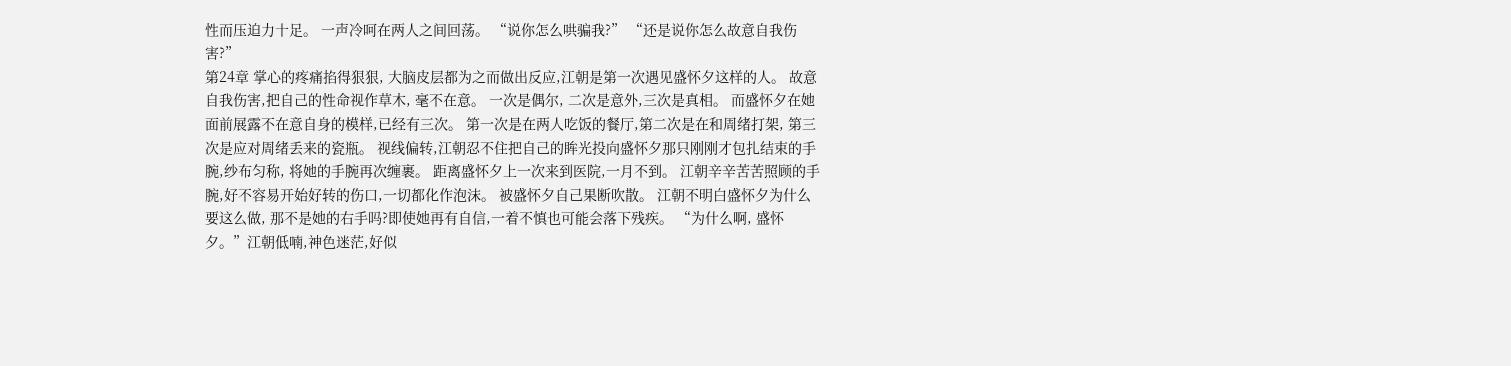性而压迫力十足。 一声冷呵在两人之间回荡。 “说你怎么哄骗我?” “还是说你怎么故意自我伤害?”
第24章 掌心的疼痛掐得狠狠, 大脑皮层都为之而做出反应,江朝是第一次遇见盛怀夕这样的人。 故意自我伤害,把自己的性命视作草木, 毫不在意。 一次是偶尔, 二次是意外,三次是真相。 而盛怀夕在她面前展露不在意自身的模样,已经有三次。 第一次是在两人吃饭的餐厅,第二次是在和周绪打架, 第三次是应对周绪丢来的瓷瓶。 视线偏转,江朝忍不住把自己的眸光投向盛怀夕那只刚刚才包扎结束的手腕,纱布匀称, 将她的手腕再次缠裹。 距离盛怀夕上一次来到医院,一月不到。 江朝辛辛苦苦照顾的手腕,好不容易开始好转的伤口,一切都化作泡沫。 被盛怀夕自己果断吹散。 江朝不明白盛怀夕为什么要这么做, 那不是她的右手吗?即使她再有自信,一着不慎也可能会落下残疾。 “为什么啊, 盛怀夕。”江朝低喃,神色迷茫,好似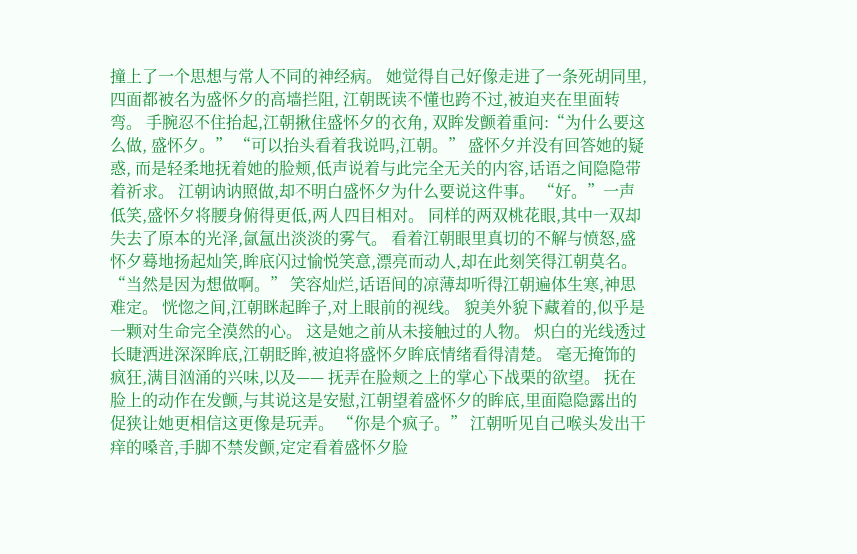撞上了一个思想与常人不同的神经病。 她觉得自己好像走进了一条死胡同里,四面都被名为盛怀夕的高墙拦阻, 江朝既读不懂也跨不过,被迫夹在里面转弯。 手腕忍不住抬起,江朝揪住盛怀夕的衣角, 双眸发颤着重问:“为什么要这么做, 盛怀夕。” “可以抬头看着我说吗,江朝。” 盛怀夕并没有回答她的疑惑, 而是轻柔地抚着她的脸颊,低声说着与此完全无关的内容,话语之间隐隐带着祈求。 江朝讷讷照做,却不明白盛怀夕为什么要说这件事。 “好。”一声低笑,盛怀夕将腰身俯得更低,两人四目相对。 同样的两双桃花眼,其中一双却失去了原本的光泽,氤氲出淡淡的雾气。 看着江朝眼里真切的不解与愤怒,盛怀夕蓦地扬起灿笑,眸底闪过愉悦笑意,漂亮而动人,却在此刻笑得江朝莫名。 “当然是因为想做啊。” 笑容灿烂,话语间的凉薄却听得江朝遍体生寒,神思难定。 恍惚之间,江朝眯起眸子,对上眼前的视线。 貌美外貌下藏着的,似乎是一颗对生命完全漠然的心。 这是她之前从未接触过的人物。 炽白的光线透过长睫洒进深深眸底,江朝眨眸,被迫将盛怀夕眸底情绪看得清楚。 毫无掩饰的疯狂,满目汹涌的兴味,以及—— 抚弄在脸颊之上的掌心下战栗的欲望。 抚在脸上的动作在发颤,与其说这是安慰,江朝望着盛怀夕的眸底,里面隐隐露出的促狭让她更相信这更像是玩弄。 “你是个疯子。” 江朝听见自己喉头发出干痒的嗓音,手脚不禁发颤,定定看着盛怀夕脸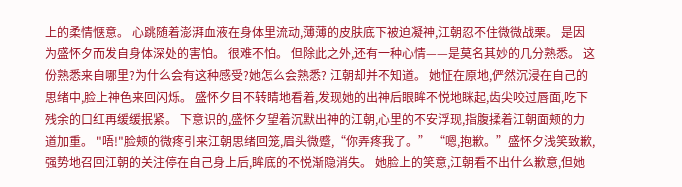上的柔情惬意。 心跳随着澎湃血液在身体里流动,薄薄的皮肤底下被迫凝神,江朝忍不住微微战栗。 是因为盛怀夕而发自身体深处的害怕。 很难不怕。 但除此之外,还有一种心情——是莫名其妙的几分熟悉。 这份熟悉来自哪里?为什么会有这种感受?她怎么会熟悉? 江朝却并不知道。 她怔在原地,俨然沉浸在自己的思绪中,脸上神色来回闪烁。 盛怀夕目不转睛地看着,发现她的出神后眼眸不悦地眯起,齿尖咬过唇面,吃下残余的口红再缓缓抿紧。 下意识的,盛怀夕望着沉默出神的江朝,心里的不安浮现,指腹揉着江朝面颊的力道加重。 "唔!"脸颊的微疼引来江朝思绪回笼,眉头微蹙,“你弄疼我了。” “嗯,抱歉。”盛怀夕浅笑致歉,强势地召回江朝的关注停在自己身上后,眸底的不悦渐隐消失。 她脸上的笑意,江朝看不出什么歉意,但她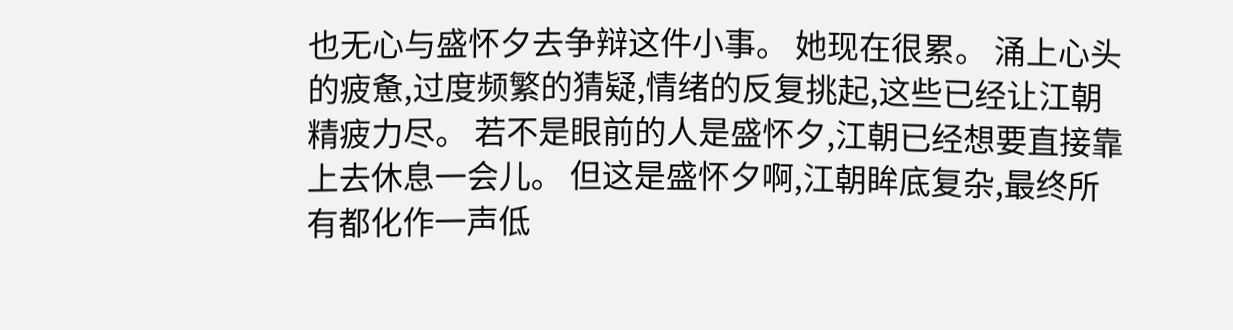也无心与盛怀夕去争辩这件小事。 她现在很累。 涌上心头的疲惫,过度频繁的猜疑,情绪的反复挑起,这些已经让江朝精疲力尽。 若不是眼前的人是盛怀夕,江朝已经想要直接靠上去休息一会儿。 但这是盛怀夕啊,江朝眸底复杂,最终所有都化作一声低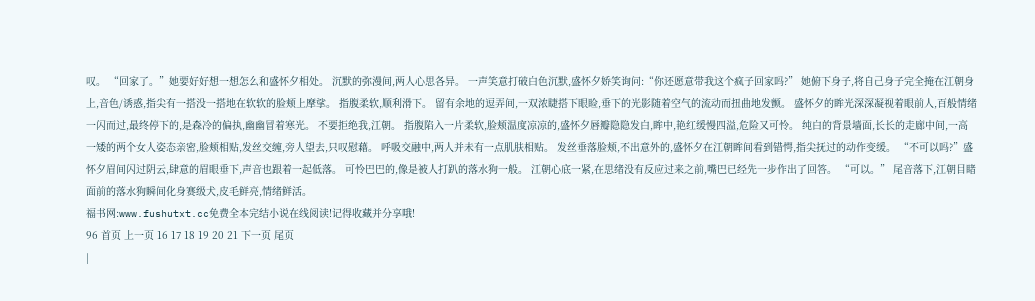叹。 “回家了。”她要好好想一想怎么和盛怀夕相处。 沉默的弥漫间,两人心思各异。 一声笑意打破白色沉默,盛怀夕娇笑询问:“你还愿意带我这个疯子回家吗?” 她俯下身子,将自己身子完全掩在江朝身上,音色/诱惑,指尖有一搭没一搭地在软软的脸颊上摩挲。 指腹柔软,顺利滑下。 留有余地的逗弄间,一双浓睫搭下眼睑,垂下的光影随着空气的流动而扭曲地发颤。 盛怀夕的眸光深深凝视着眼前人,百般情绪一闪而过,最终停下的,是森冷的偏执,幽幽冒着寒光。 不要拒绝我,江朝。 指腹陷入一片柔软,脸颊温度凉凉的,盛怀夕唇瓣隐隐发白,眸中,艳红缓慢四溢,危险又可怜。 纯白的背景墙面,长长的走廊中间,一高一矮的两个女人姿态亲密,脸颊相贴,发丝交缠,旁人望去,只叹慰藉。 呼吸交融中,两人并未有一点肌肤相贴。 发丝垂落脸颊,不出意外的,盛怀夕在江朝眸间看到错愕,指尖抚过的动作变缓。 “不可以吗?”盛怀夕眉间闪过阴云,肆意的眉眼垂下,声音也跟着一起低落。 可怜巴巴的,像是被人打趴的落水狗一般。 江朝心底一紧,在思绪没有反应过来之前,嘴巴已经先一步作出了回答。 “可以。” 尾音落下,江朝目睹面前的落水狗瞬间化身赛级犬,皮毛鲜亮,情绪鲜活。
福书网:www.fushutxt.cc免费全本完结小说在线阅读!记得收藏并分享哦!
96 首页 上一页 16 17 18 19 20 21 下一页 尾页
|